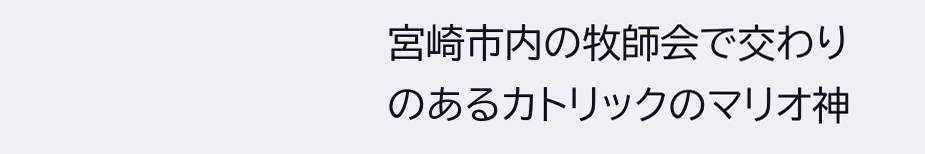宮崎市内の牧師会で交わりのあるカトリックのマリオ神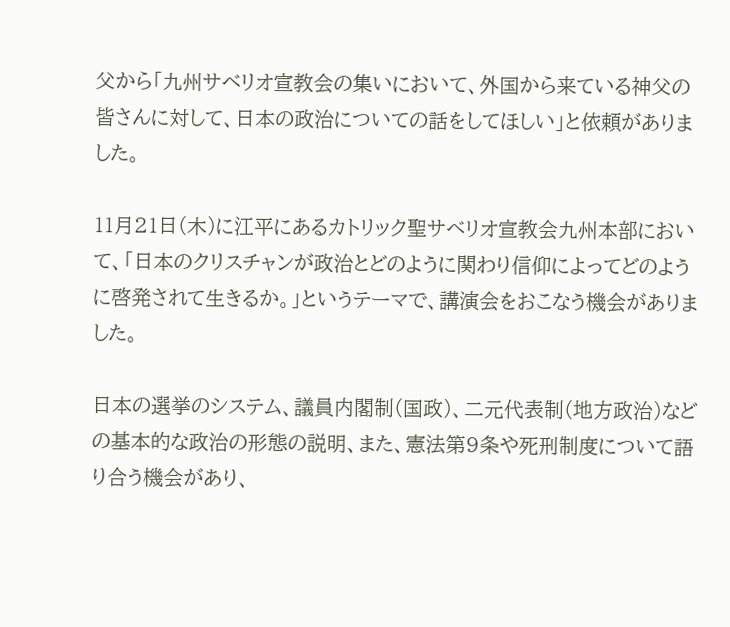父から「九州サベリオ宣教会の集いにおいて、外国から来ている神父の皆さんに対して、日本の政治についての話をしてほしい」と依頼がありました。

11月21日(木)に江平にあるカトリック聖サベリオ宣教会九州本部において、「日本のクリスチャンが政治とどのように関わり信仰によってどのように啓発されて生きるか。」というテーマで、講演会をおこなう機会がありました。

日本の選挙のシステム、議員内閣制(国政)、二元代表制(地方政治)などの基本的な政治の形態の説明、また、憲法第9条や死刑制度について語り合う機会があり、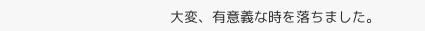大変、有意義な時を落ちました。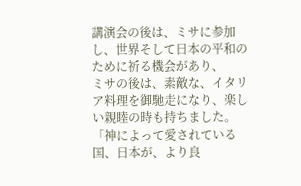講演会の後は、ミサに参加し、世界そして日本の平和のために祈る機会があり、
ミサの後は、素敵な、イタリア料理を御馳走になり、楽しい親睦の時も持ちました。
「神によって愛されている国、日本が、より良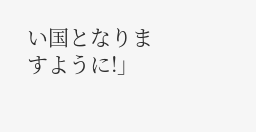い国となりますように!」